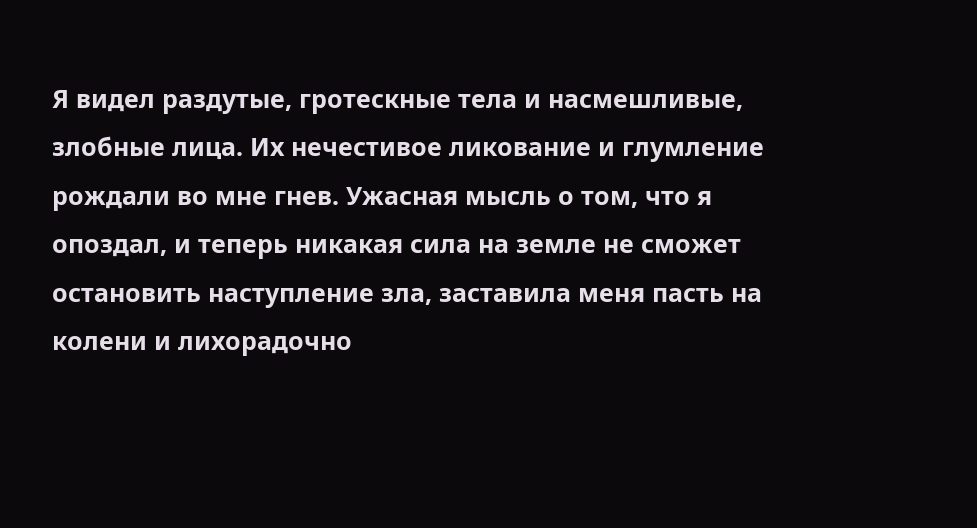Я видел раздутые, гротескные тела и насмешливые, злобные лица. Их нечестивое ликование и глумление рождали во мне гнев. Ужасная мысль о том, что я опоздал, и теперь никакая сила на земле не сможет остановить наступление зла, заставила меня пасть на колени и лихорадочно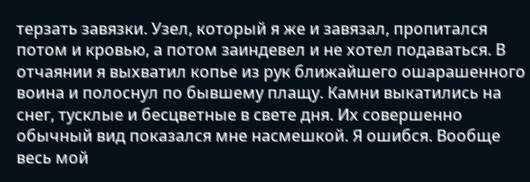терзать завязки. Узел, который я же и завязал, пропитался потом и кровью, а потом заиндевел и не хотел подаваться. В отчаянии я выхватил копье из рук ближайшего ошарашенного воина и полоснул по бывшему плащу. Камни выкатились на снег, тусклые и бесцветные в свете дня. Их совершенно обычный вид показался мне насмешкой. Я ошибся. Вообще весь мой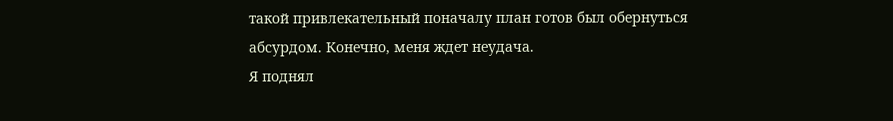такой привлекательный поначалу план готов был обернуться абсурдом. Конечно, меня ждет неудача.
Я поднял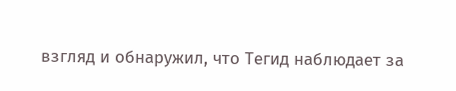взгляд и обнаружил, что Тегид наблюдает за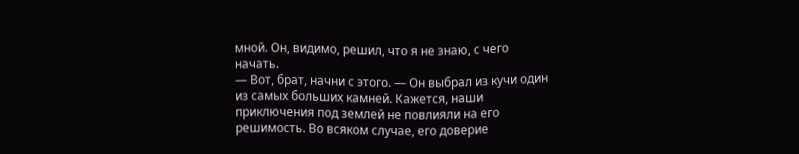мной. Он, видимо, решил, что я не знаю, с чего начать.
— Вот, брат, начни с этого. — Он выбрал из кучи один из самых больших камней. Кажется, наши приключения под землей не повлияли на его решимость. Во всяком случае, его доверие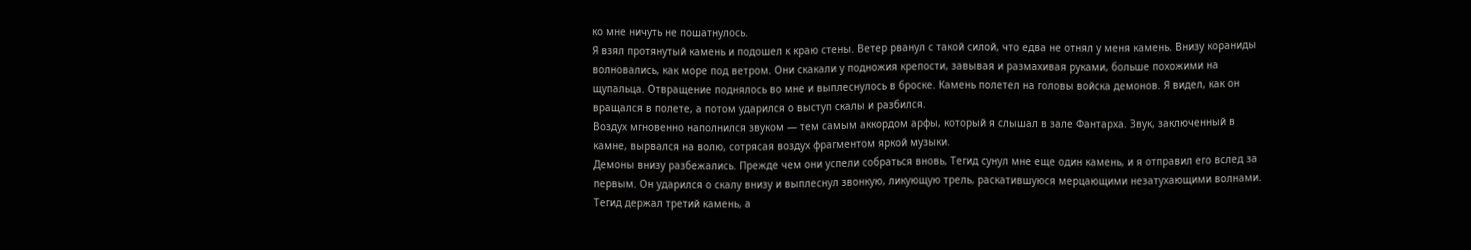ко мне ничуть не пошатнулось.
Я взял протянутый камень и подошел к краю стены. Ветер рванул с такой силой, что едва не отнял у меня камень. Внизу кораниды волновались, как море под ветром. Они скакали у подножия крепости, завывая и размахивая руками, больше похожими на щупальца. Отвращение поднялось во мне и выплеснулось в броске. Камень полетел на головы войска демонов. Я видел, как он вращался в полете, а потом ударился о выступ скалы и разбился.
Воздух мгновенно наполнился звуком — тем самым аккордом арфы, который я слышал в зале Фантарха. Звук, заключенный в камне, вырвался на волю, сотрясая воздух фрагментом яркой музыки.
Демоны внизу разбежались. Прежде чем они успели собраться вновь, Тегид сунул мне еще один камень, и я отправил его вслед за первым. Он ударился о скалу внизу и выплеснул звонкую, ликующую трель, раскатившуюся мерцающими незатухающими волнами.
Тегид держал третий камень, а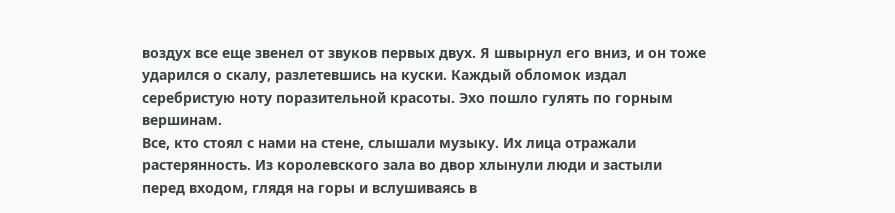воздух все еще звенел от звуков первых двух. Я швырнул его вниз, и он тоже ударился о скалу, разлетевшись на куски. Каждый обломок издал серебристую ноту поразительной красоты. Эхо пошло гулять по горным вершинам.
Все, кто стоял с нами на стене, слышали музыку. Их лица отражали растерянность. Из королевского зала во двор хлынули люди и застыли перед входом, глядя на горы и вслушиваясь в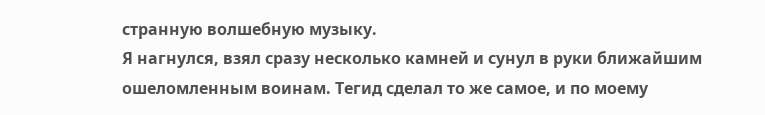странную волшебную музыку.
Я нагнулся, взял сразу несколько камней и сунул в руки ближайшим ошеломленным воинам. Тегид сделал то же самое, и по моему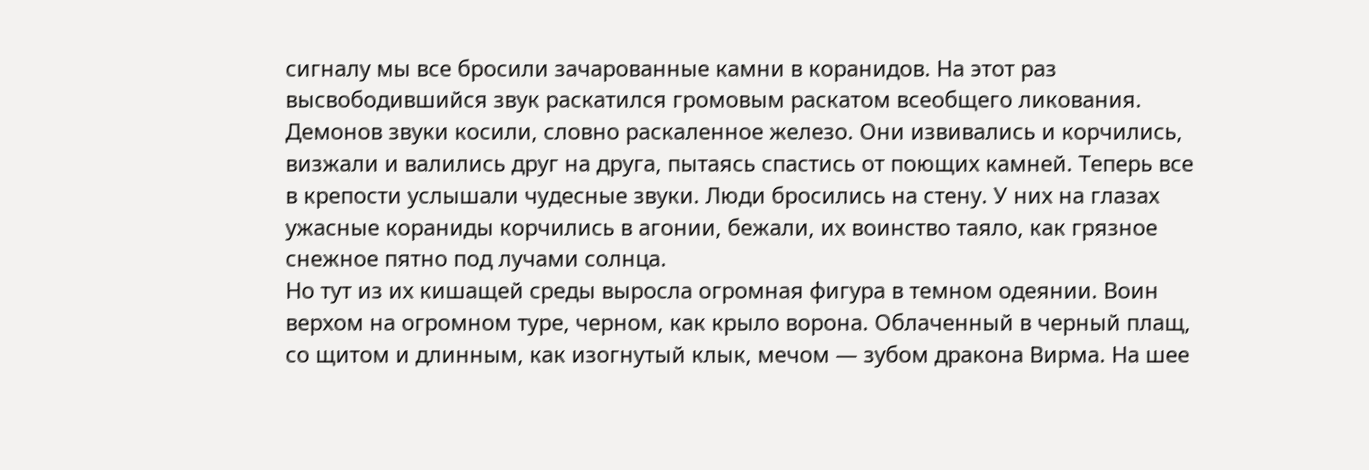сигналу мы все бросили зачарованные камни в коранидов. На этот раз высвободившийся звук раскатился громовым раскатом всеобщего ликования.
Демонов звуки косили, словно раскаленное железо. Они извивались и корчились, визжали и валились друг на друга, пытаясь спастись от поющих камней. Теперь все в крепости услышали чудесные звуки. Люди бросились на стену. У них на глазах ужасные кораниды корчились в агонии, бежали, их воинство таяло, как грязное снежное пятно под лучами солнца.
Но тут из их кишащей среды выросла огромная фигура в темном одеянии. Воин верхом на огромном туре, черном, как крыло ворона. Облаченный в черный плащ, со щитом и длинным, как изогнутый клык, мечом — зубом дракона Вирма. На шее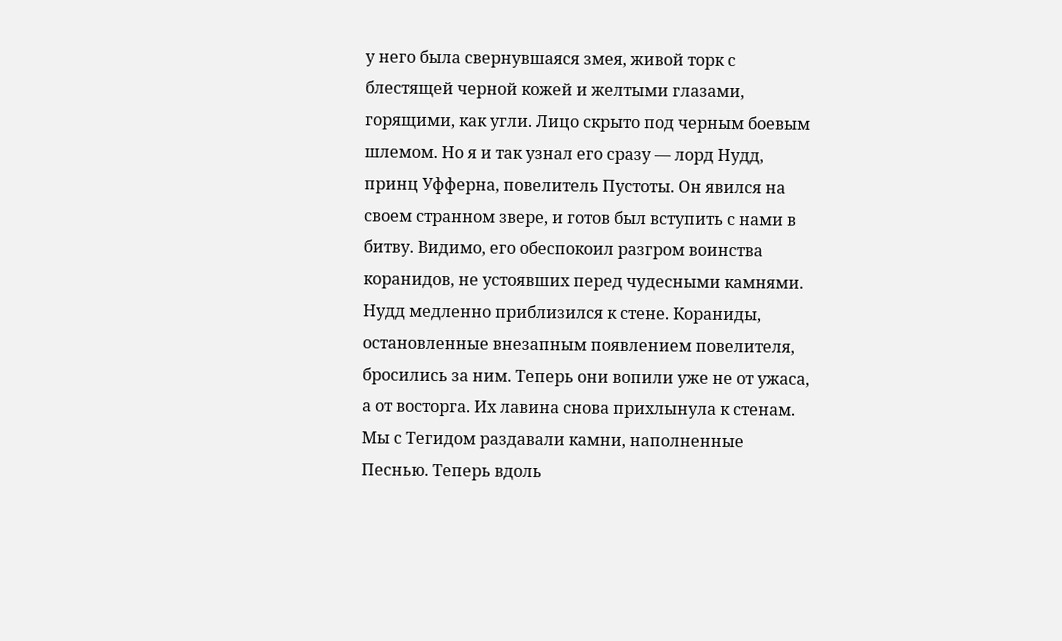у него была свернувшаяся змея, живой торк с блестящей черной кожей и желтыми глазами, горящими, как угли. Лицо скрыто под черным боевым шлемом. Но я и так узнал его сразу — лорд Нудд, принц Уфферна, повелитель Пустоты. Он явился на своем странном звере, и готов был вступить с нами в битву. Видимо, его обеспокоил разгром воинства коранидов, не устоявших перед чудесными камнями.
Нудд медленно приблизился к стене. Кораниды, остановленные внезапным появлением повелителя, бросились за ним. Теперь они вопили уже не от ужаса, а от восторга. Их лавина снова прихлынула к стенам.
Мы с Тегидом раздавали камни, наполненные Песнью. Теперь вдоль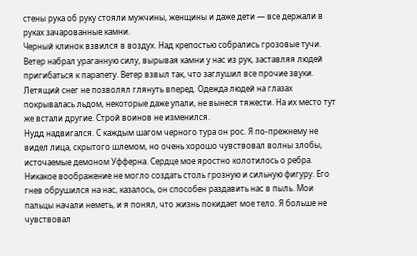стены рука об руку стояли мужчины, женщины и даже дети — все держали в руках зачарованные камни.
Черный клинок взвился в воздух. Над крепостью собрались грозовые тучи. Ветер набрал ураганную силу, вырывая камни у нас из рук, заставляя людей пригибаться к парапету. Ветер взвыл так, что заглушил все прочие звуки. Летящий снег не позволял глянуть вперед. Одежда людей на глазах покрывалась льдом, некоторые даже упали, не вынеся тяжести. На их место тут же встали другие. Строй воинов не изменился.
Нудд надвигался. С каждым шагом черного тура он рос. Я по-прежнему не видел лица, скрытого шлемом, но очень хорошо чувствовал волны злобы, источаемые демоном Уфферна. Сердце мое яростно колотилось о ребра.
Никакое воображение не могло создать столь грозную и сильную фигуру. Его гнев обрушился на нас, казалось, он способен раздавить нас в пыль. Мои пальцы начали неметь, и я понял, что жизнь покидает мое тело. Я больше не чувствовал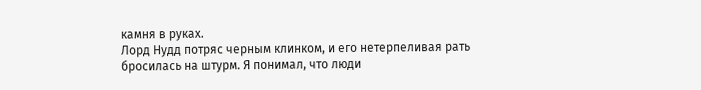камня в руках.
Лорд Нудд потряс черным клинком, и его нетерпеливая рать бросилась на штурм. Я понимал, что люди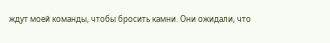ждут моей команды, чтобы бросить камни. Они ожидали, что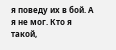я поведу их в бой. А я не мог. Кто я такой,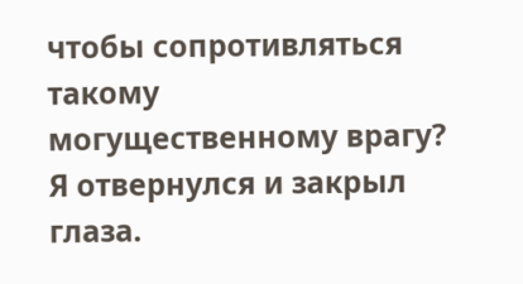чтобы сопротивляться такому могущественному врагу? Я отвернулся и закрыл глаза.